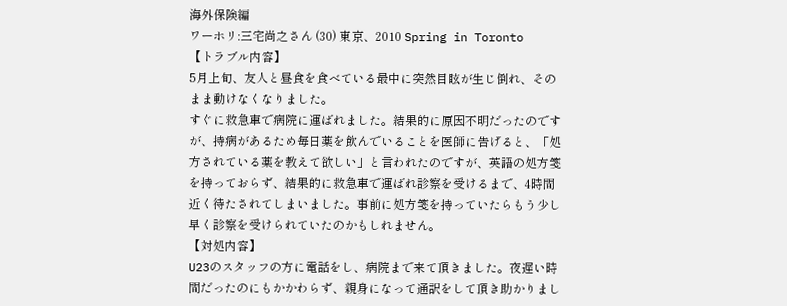海外保険編
ワーホリ:三宅尚之さん (30) 東京、2010 Spring in Toronto
【トラブル内容】
5月上旬、友人と昼食を食べている最中に突然目眩が生じ倒れ、そのまま動けなくなりました。
すぐに救急車で病院に運ばれました。結果的に原因不明だったのですが、持病があるため毎日薬を飲んでいることを医師に告げると、「処方されている薬を教えて欲しい」と言われたのですが、英語の処方箋を持っておらず、結果的に救急車で運ばれ診察を受けるまで、4時間近く待たされてしまいました。事前に処方箋を持っていたらもう少し早く診察を受けられていたのかもしれません。
【対処内容】
U23のスタッフの方に電話をし、病院まで来て頂きました。夜遅い時間だったのにもかかわらず、親身になって通訳をして頂き助かりまし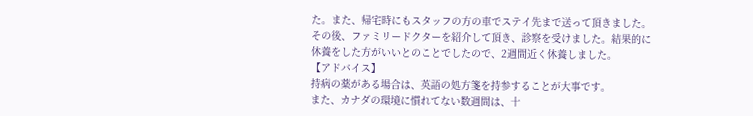た。また、帰宅時にもスタッフの方の車でステイ先まで送って頂きました。その後、ファミリードクターを紹介して頂き、診察を受けました。結果的に休養をした方がいいとのことでしたので、2週間近く休養しました。
【アドバイス】
持病の薬がある場合は、英語の処方箋を持参することが大事です。
また、カナダの環境に慣れてない数週間は、十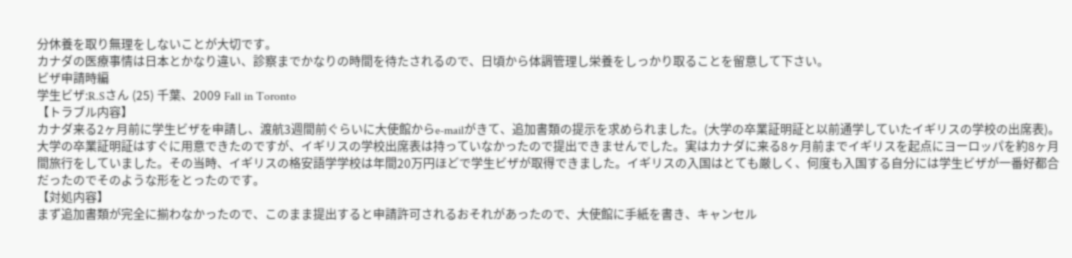分休養を取り無理をしないことが大切です。
カナダの医療事情は日本とかなり違い、診察までかなりの時間を待たされるので、日頃から体調管理し栄養をしっかり取ることを留意して下さい。
ビザ申請時編
学生ビザ:R.Sさん (25) 千葉、2009 Fall in Toronto
【トラブル内容】
カナダ来る2ヶ月前に学生ビザを申請し、渡航3週間前ぐらいに大使館からe-mailがきて、追加書類の提示を求められました。(大学の卒業証明証と以前通学していたイギリスの学校の出席表)。大学の卒業証明証はすぐに用意できたのですが、イギリスの学校出席表は持っていなかったので提出できませんでした。実はカナダに来る8ヶ月前までイギリスを起点にヨーロッパを約8ヶ月間旅行をしていました。その当時、イギリスの格安語学学校は年間20万円ほどで学生ビザが取得できました。イギリスの入国はとても厳しく、何度も入国する自分には学生ビザが一番好都合だったのでそのような形をとったのです。
【対処内容】
まず追加書類が完全に揃わなかったので、このまま提出すると申請許可されるおそれがあったので、大使館に手紙を書き、キャンセル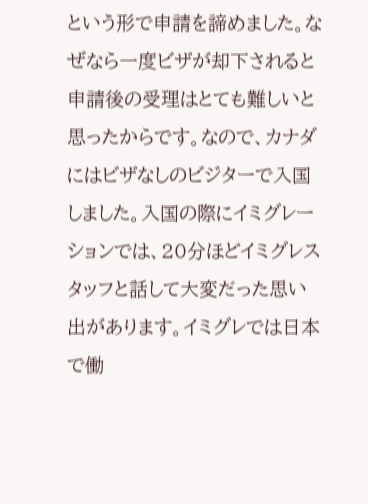という形で申請を諦めました。なぜなら一度ビザが却下されると申請後の受理はとても難しいと思ったからです。なので、カナダにはビザなしのビジターで入国しました。入国の際にイミグレーションでは、20分ほどイミグレスタッフと話して大変だった思い出があります。イミグレでは日本で働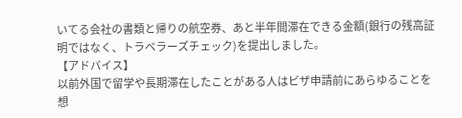いてる会社の書類と帰りの航空券、あと半年間滞在できる金額(銀行の残高証明ではなく、トラベラーズチェック)を提出しました。
【アドバイス】
以前外国で留学や長期滞在したことがある人はビザ申請前にあらゆることを想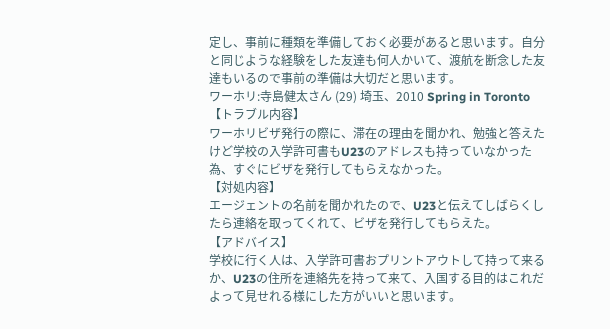定し、事前に種類を準備しておく必要があると思います。自分と同じような経験をした友達も何人かいて、渡航を断念した友達もいるので事前の準備は大切だと思います。
ワーホリ:寺島健太さん (29) 埼玉、2010 Spring in Toronto
【トラブル内容】
ワーホリビザ発行の際に、滞在の理由を聞かれ、勉強と答えたけど学校の入学許可書もU23のアドレスも持っていなかった為、すぐにビザを発行してもらえなかった。
【対処内容】
エージェントの名前を聞かれたので、U23と伝えてしばらくしたら連絡を取ってくれて、ビザを発行してもらえた。
【アドバイス】
学校に行く人は、入学許可書おプリントアウトして持って来るか、U23の住所を連絡先を持って来て、入国する目的はこれだよって見せれる様にした方がいいと思います。